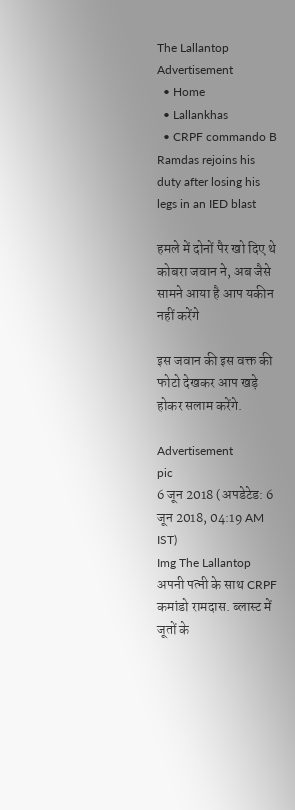The Lallantop
Advertisement
  • Home
  • Lallankhas
  • CRPF commando B Ramdas rejoins his duty after losing his legs in an IED blast

हमले में दोनों पैर खो दिए थे कोबरा जवान ने, अब जैसे सामने आया है आप यकीन नहीं करेंगे

इस जवान की इस वक्त की फोटो देखकर आप खड़े होकर सलाम करेंगे.

Advertisement
pic
6 जून 2018 (अपडेटेड: 6 जून 2018, 04:19 AM IST)
Img The Lallantop
अपनी पत्नी के साथ CRPF कमांडो रामदास. ब्लास्ट में जूतों के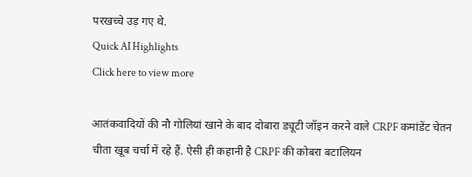परखच्चे उड़ गए थे.
Quick AI Highlights
Click here to view more

आतंकवादियों की नौ गोलियां खाने के बाद दोबारा ड्यूटी जॉइन करने वाले CRPF कमांडेंट चेतन चीता खूब चर्चा में रहे हैं. ऐसी ही कहानी है CRPF की कोबरा बटालियन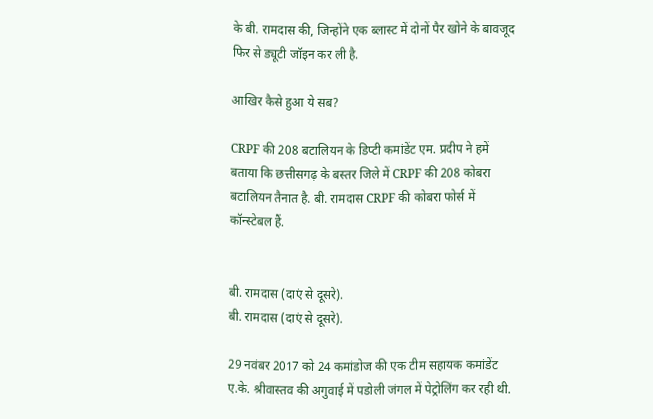के बी. रामदास की, जिन्होंने एक ब्लास्ट में दोनों पैर खोने के बावजूद फिर से ड्यूटी जॉइन कर ली है.

आखिर कैसे हुआ ये सब?

CRPF की 208 बटालियन के डिप्टी कमांडेंट एम. प्रदीप ने हमें बताया कि छत्तीसगढ़ के बस्तर जिले में CRPF की 208 कोबरा बटालियन तैनात है. बी. रामदास CRPF की कोबरा फोर्स में कॉन्स्टेबल हैं.


बी. रामदास (दाएं से दूसरे).
बी. रामदास (दाएं से दूसरे).

29 नवंबर 2017 को 24 कमांडोज की एक टीम सहायक कमांडेंट ए.के. श्रीवास्तव की अगुवाई में पडोली जंगल में पेट्रोलिंग कर रही थी.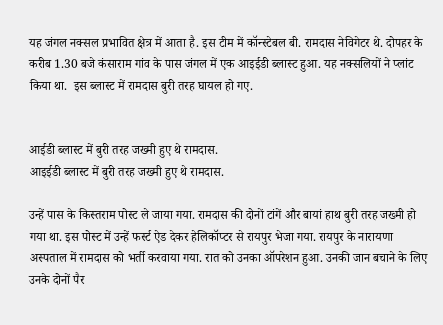यह जंगल नक्सल प्रभावित क्षेत्र में आता है. इस टीम में कॉन्स्टेबल बी. रामदास नेविगेटर थे. दोपहर के करीब 1.30 बजे कंसाराम गांव के पास जंगल में एक आइईडी ब्लास्ट हुआ. यह नक्सलियों ने प्लांट किया था.  इस ब्लास्ट में रामदास बुरी तरह घायल हो गए.


आईडी ब्लास्ट में बुरी तरह जख्मी हुए थे रामदास.
आइईडी ब्लास्ट में बुरी तरह जख्मी हुए थे रामदास.

उन्हें पास के किस्तराम पोस्ट ले जाया गया. रामदास की दोनों टांगें और बायां हाथ बुरी तरह जख्मी हो गया था. इस पोस्ट में उन्हें फर्स्ट ऐड देकर हेलिकॉप्टर से रायपुर भेजा गया. रायपुर के नारायणा अस्पताल में रामदास को भर्ती करवाया गया. रात को उनका ऑपरेशन हुआ. उनकी जान बचाने के लिए उनके दोनों पैर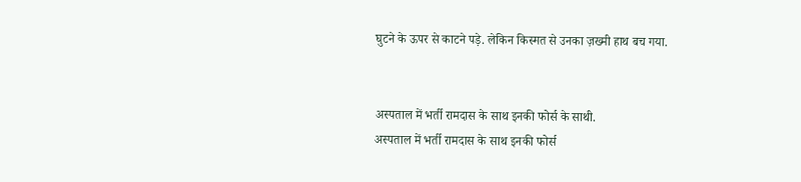घुटने के ऊपर से काटने पड़े. लेकिन किस्मत से उनका ज़ख्मी हाथ बच गया.


अस्पताल में भर्ती रामदास के साथ इनकी फोर्स के साथी.
अस्पताल में भर्ती रामदास के साथ इनकी फोर्स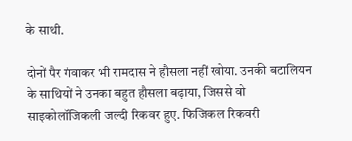के साथी.

दोनों पैर गंवाकर भी रामदास ने हौसला नहीं खोया. उनकी बटालियन के साथियों ने उनका बहुत हौसला बढ़ाया, जिससे वो साइकोलॉजिकली जल्दी रिकवर हुए. फिजिकल रिकवरी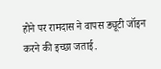होने पर रामदास ने वापस ड्यूटी जॉइन करने की इच्छा जताई.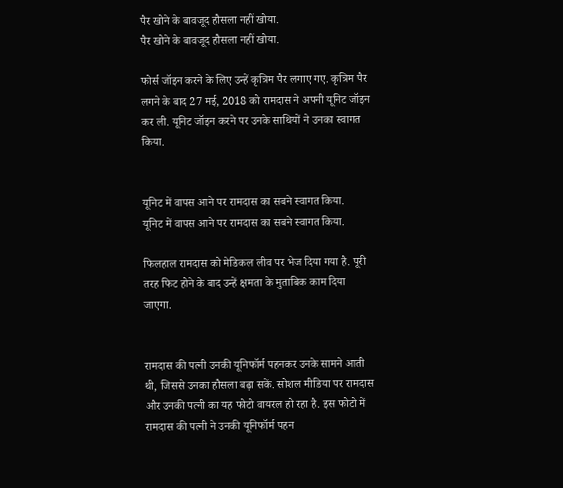पैर खोने के बावजूद हौसला नहीं खोया.
पैर खोने के बावजूद हौसला नहीं खोया.

फोर्स जॉइन करने के लिए उन्हें कृत्रिम पैर लगाए गए. कृत्रिम पैर लगने के बाद 27 मई, 2018 को रामदास ने अपनी यूनिट जॉइन कर ली. यूनिट जॉइन करने पर उनके साथियों ने उनका स्वागत किया.


यूनिट में वापस आने पर रामदास का सबने स्वागत किया.
यूनिट में वापस आने पर रामदास का सबने स्वागत किया.

फिलहाल रामदास को मेडिकल लीव पर भेज दिया गया है. पूरी तरह फिट होने के बाद उन्हें क्षमता के मुताबिक काम दिया जाएगा.


रामदास की पत्नी उनकी यूनिफॉर्म पहनकर उनके सामने आती थी, जिससे उनका हौसला बढ़ा सकें. सोशल मीडिया पर रामदास और उनकी पत्नी का यह फोटो वायरल हो रहा है. इस फोटो में रामदास की पत्नी ने उनकी यूनिफॉर्म पहन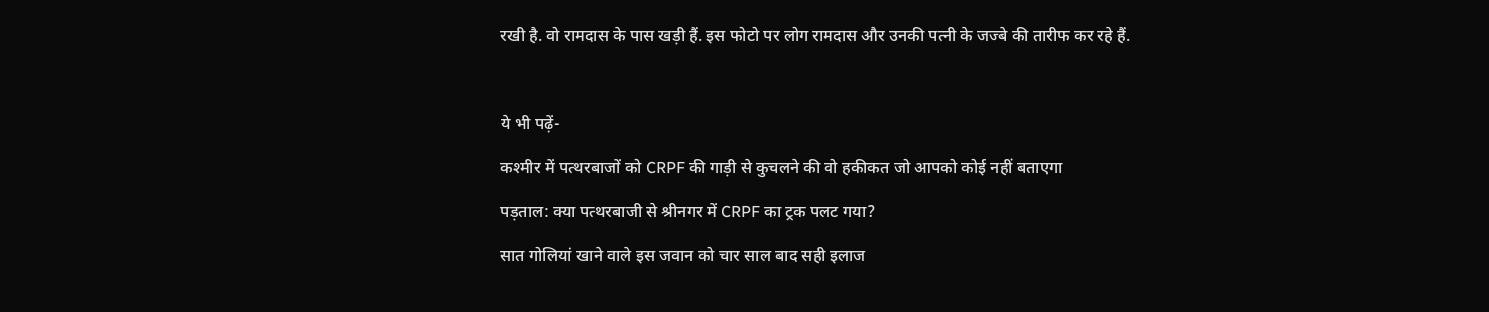रखी है. वो रामदास के पास खड़ी हैं. इस फोटो पर लोग रामदास और उनकी पत्नी के जज्बे की तारीफ कर रहे हैं.



ये भी पढ़ें-

कश्मीर में पत्थरबाजों को CRPF की गाड़ी से कुचलने की वो हकीकत जो आपको कोई नहीं बताएगा

पड़ताल: क्या पत्थरबाजी से श्रीनगर में CRPF का ट्रक पलट गया?

सात गोलियां खाने वाले इस जवान को चार साल बाद सही इलाज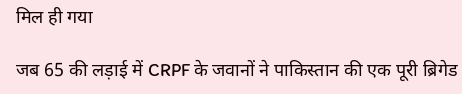मिल ही गया

जब 65 की लड़ाई में CRPF के जवानों ने पाकिस्तान की एक पूरी ब्रिगेड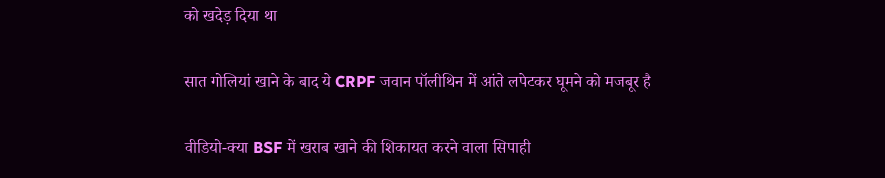को खदेड़ दिया था

सात गोलियां खाने के बाद ये CRPF जवान पॉलीथिन में आंते लपेटकर घूमने को मजबूर है

वीडियो-क्या BSF में खराब खाने की शिकायत करने वाला सिपाही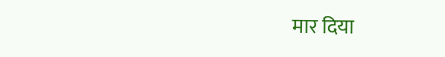मार दिया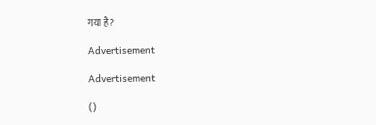गया है?

Advertisement

Advertisement

()